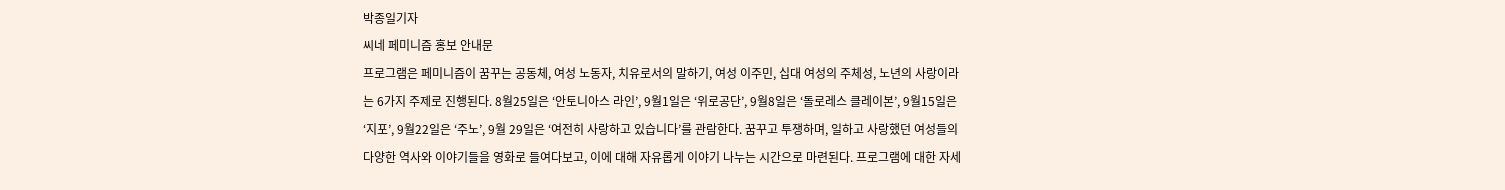박종일기자
씨네 페미니즘 홍보 안내문
프로그램은 페미니즘이 꿈꾸는 공동체, 여성 노동자, 치유로서의 말하기, 여성 이주민, 십대 여성의 주체성, 노년의 사랑이라는 6가지 주제로 진행된다. 8월25일은 ‘안토니아스 라인’, 9월1일은 ‘위로공단’, 9월8일은 ‘돌로레스 클레이본’, 9월15일은 ‘지포’, 9월22일은 ‘주노’, 9월 29일은 ‘여전히 사랑하고 있습니다’를 관람한다. 꿈꾸고 투쟁하며, 일하고 사랑했던 여성들의 다양한 역사와 이야기들을 영화로 들여다보고, 이에 대해 자유롭게 이야기 나누는 시간으로 마련된다. 프로그램에 대한 자세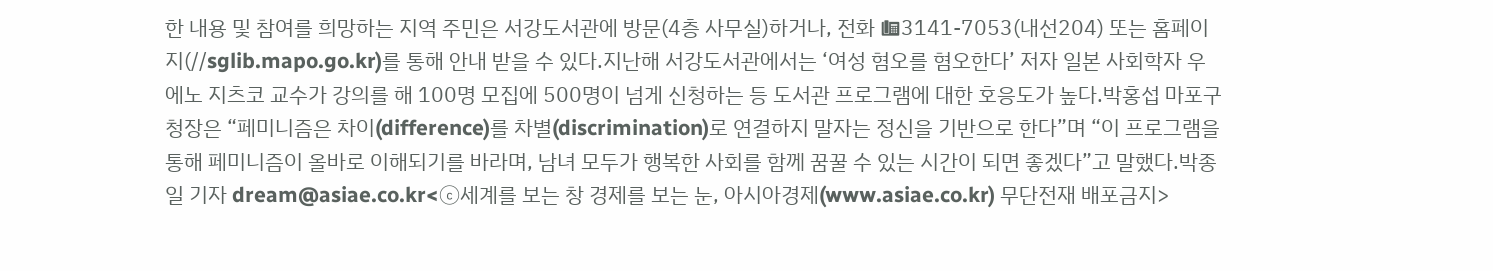한 내용 및 참여를 희망하는 지역 주민은 서강도서관에 방문(4층 사무실)하거나, 전화 ☎3141-7053(내선204) 또는 홈페이지(//sglib.mapo.go.kr)를 통해 안내 받을 수 있다.지난해 서강도서관에서는 ‘여성 혐오를 혐오한다’ 저자 일본 사회학자 우에노 지츠코 교수가 강의를 해 100명 모집에 500명이 넘게 신청하는 등 도서관 프로그램에 대한 호응도가 높다.박홍섭 마포구청장은 “페미니즘은 차이(difference)를 차별(discrimination)로 연결하지 말자는 정신을 기반으로 한다”며 “이 프로그램을 통해 페미니즘이 올바로 이해되기를 바라며, 남녀 모두가 행복한 사회를 함께 꿈꿀 수 있는 시간이 되면 좋겠다”고 말했다.박종일 기자 dream@asiae.co.kr<ⓒ세계를 보는 창 경제를 보는 눈, 아시아경제(www.asiae.co.kr) 무단전재 배포금지>